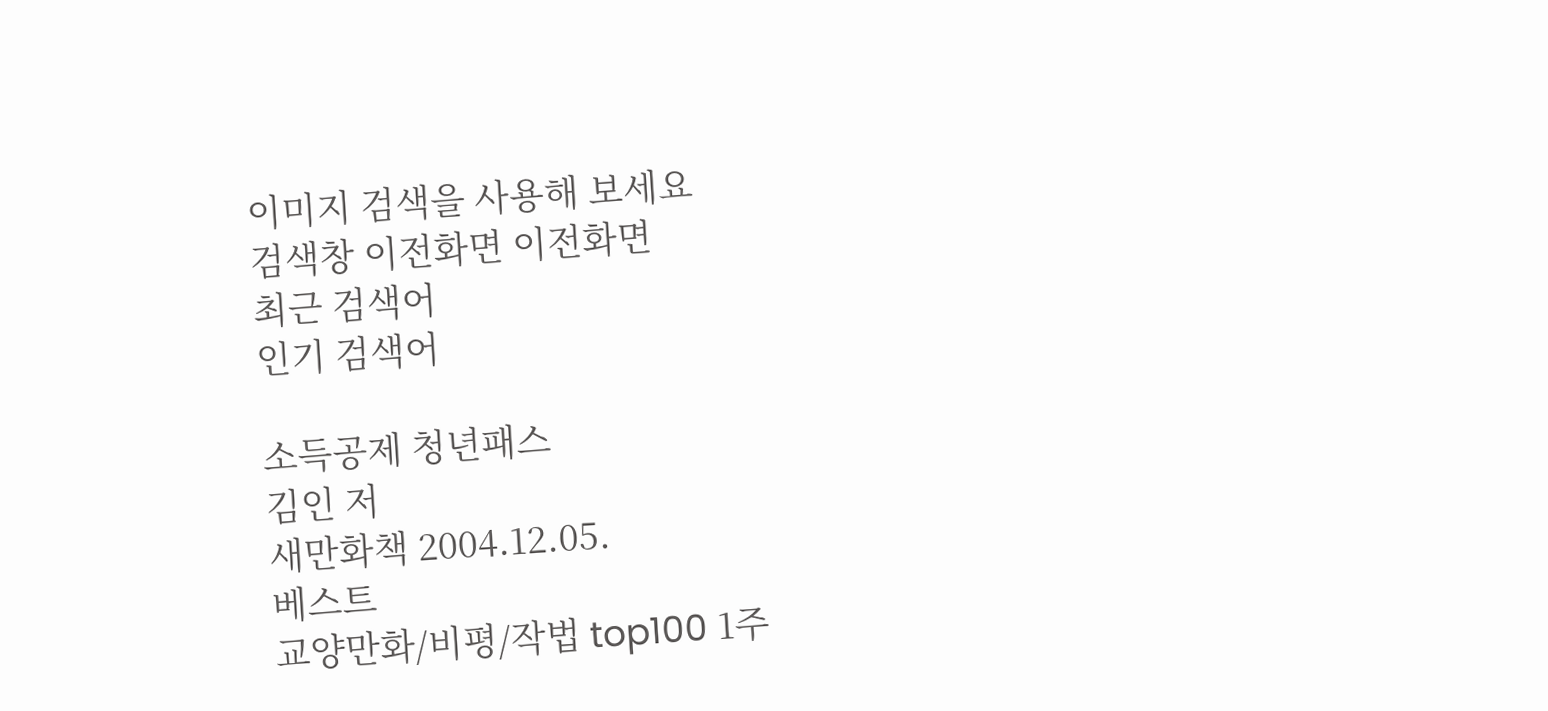이미지 검색을 사용해 보세요
검색창 이전화면 이전화면
최근 검색어
인기 검색어

소득공제 청년패스
김인 저
새만화책 2004.12.05.
베스트
교양만화/비평/작법 top100 1주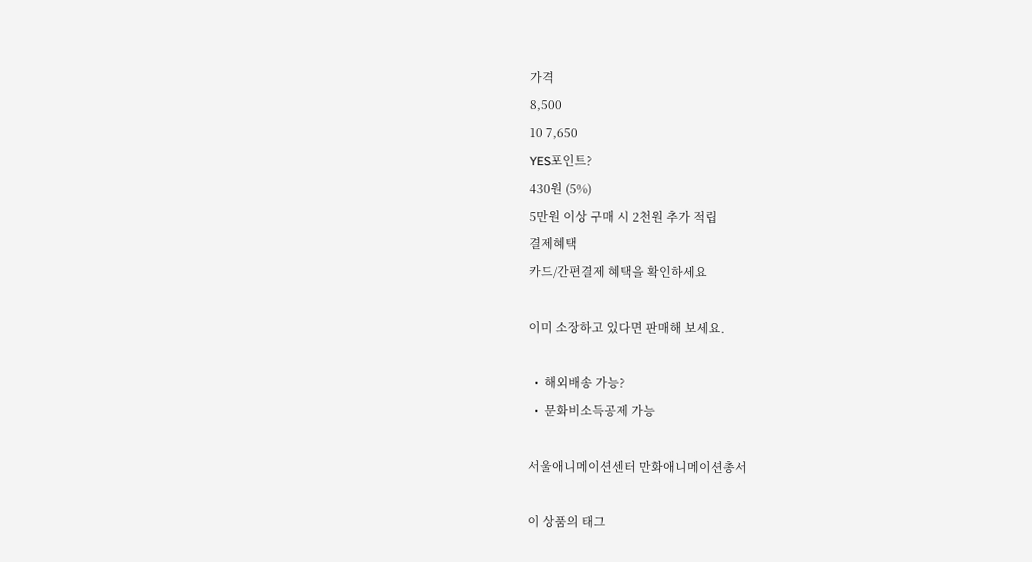가격
8,500
10 7,650
YES포인트?
430원 (5%)
5만원 이상 구매 시 2천원 추가 적립
결제혜택
카드/간편결제 혜택을 확인하세요

이미 소장하고 있다면 판매해 보세요.

  •  해외배송 가능?
  •  문화비소득공제 가능

서울애니메이션센터 만화애니메이션총서

이 상품의 태그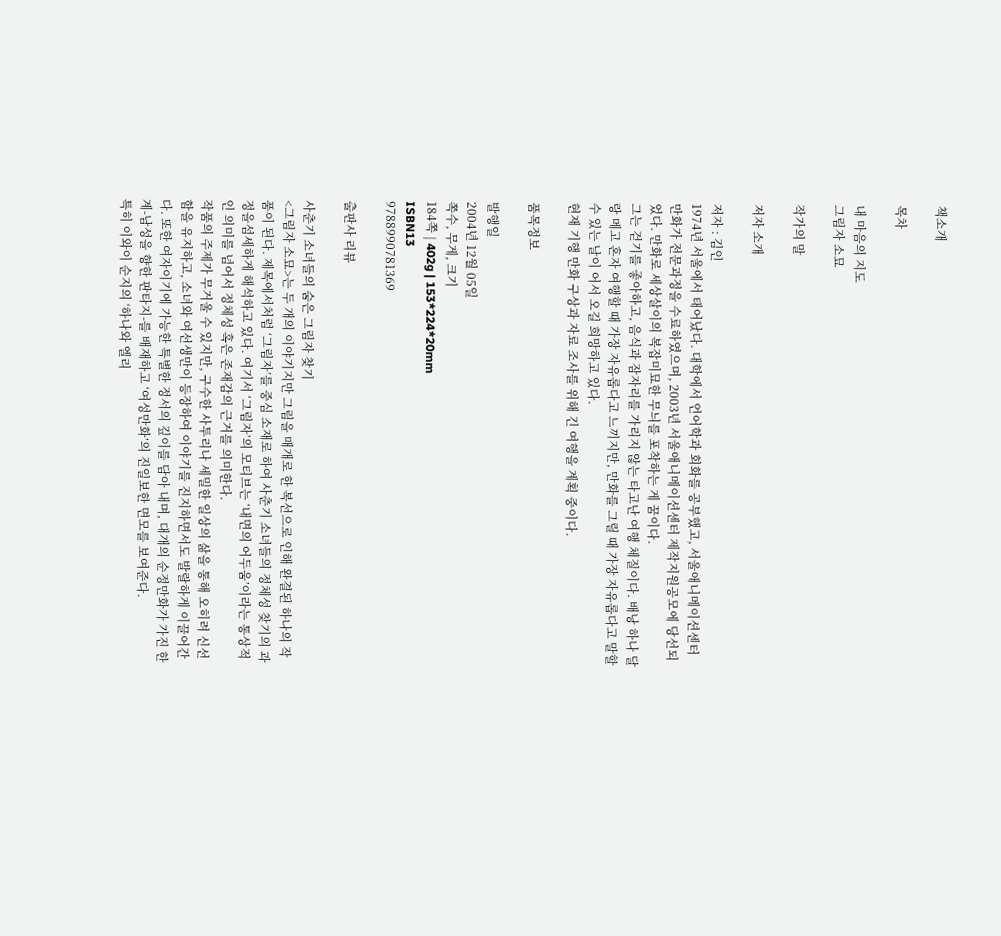책소개

목차

내 마음의 지도
그림자 소묘

작가의 말

저자 소개

저자 : 김인
1974년 서울에서 태어났다. 대학에서 언어학과 회화를 공부했고, 서울애니메이션센터 만화가 전문과정을 수료하였으며, 2003년 서울애니메이션센터 제작지원공모에 당선되었다. 만화로 세상살이의 복잡미묘한 무늬를 포착하는 게 꿈이다.
그는 걷기를 좋아하고, 음식과 잠자리를 가리지 않는 타고난 여행 체질이다. 배낭 하나 달랑 메고 혼자 여행할 때 가장 자유롭다고 느끼지만, 만화를 그릴 때 가장 자유롭다고 말할 수 있는 날이 어서 오길 희망하고 있다.
현재 기행 만화 구상과 자료 조사를 위해 긴 여행을 계획 중이다.

품목정보

발행일
2004년 12월 05일
쪽수, 무게, 크기
184쪽 | 402g | 153*224*20mm
ISBN13
9788990781369

출판사 리뷰

사춘기 소녀들의 숨은 그림자 찾기
<그림자 소묘>는 두 개의 이야기지만 그림을 매개로 한 복선으로 인해 완결된 하나의 작품이 된다. 제목에서처럼 ‘그림자’를 중심 소재로 하여 사춘기 소녀들의 정체성 찾기의 과정을섬세하게 해석하고 있다. 여기서 ‘그림자’의 모티브는 ‘내면의 어두움’이라는 통상적인 의미를 넘어서 정체성 혹은 존재감의 근거를 의미한다.
작품의 주제가 무거울 수 있지만, 구수한 사투리나 세밀한 일상의 삶을 통해 오히려 신선함을 유지하고, 소녀와 여선생만이 등장하여 이야기를 진지하면서도 발랄하게 이끌어간다. 또한 여자이기에 가능한 특별한 정서의 깊이를 담아 내며, 대개의 순정만화가 가진 한계-남성을 향한 판타지-를 배재하고 ‘여성만화’의 진일보한 면모를 보여준다.
특히 이와이 순지의 ‘하나와 엘리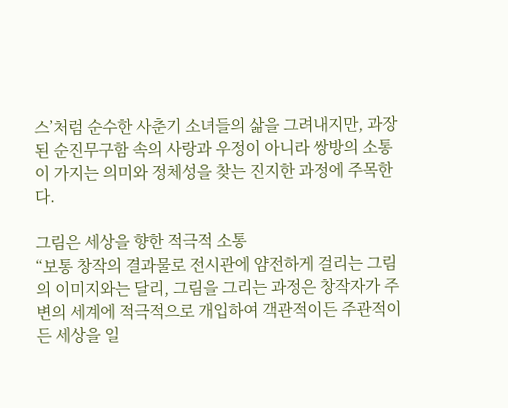스’처럼 순수한 사춘기 소녀들의 삶을 그려내지만, 과장된 순진무구함 속의 사랑과 우정이 아니라 쌍방의 소통이 가지는 의미와 정체성을 찾는 진지한 과정에 주목한다.

그림은 세상을 향한 적극적 소통
“보통 창작의 결과물로 전시관에 얌전하게 걸리는 그림의 이미지와는 달리, 그림을 그리는 과정은 창작자가 주변의 세계에 적극적으로 개입하여 객관적이든 주관적이든 세상을 일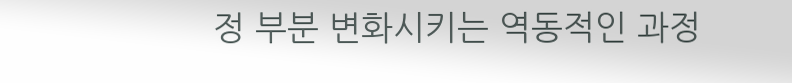정 부분 변화시키는 역동적인 과정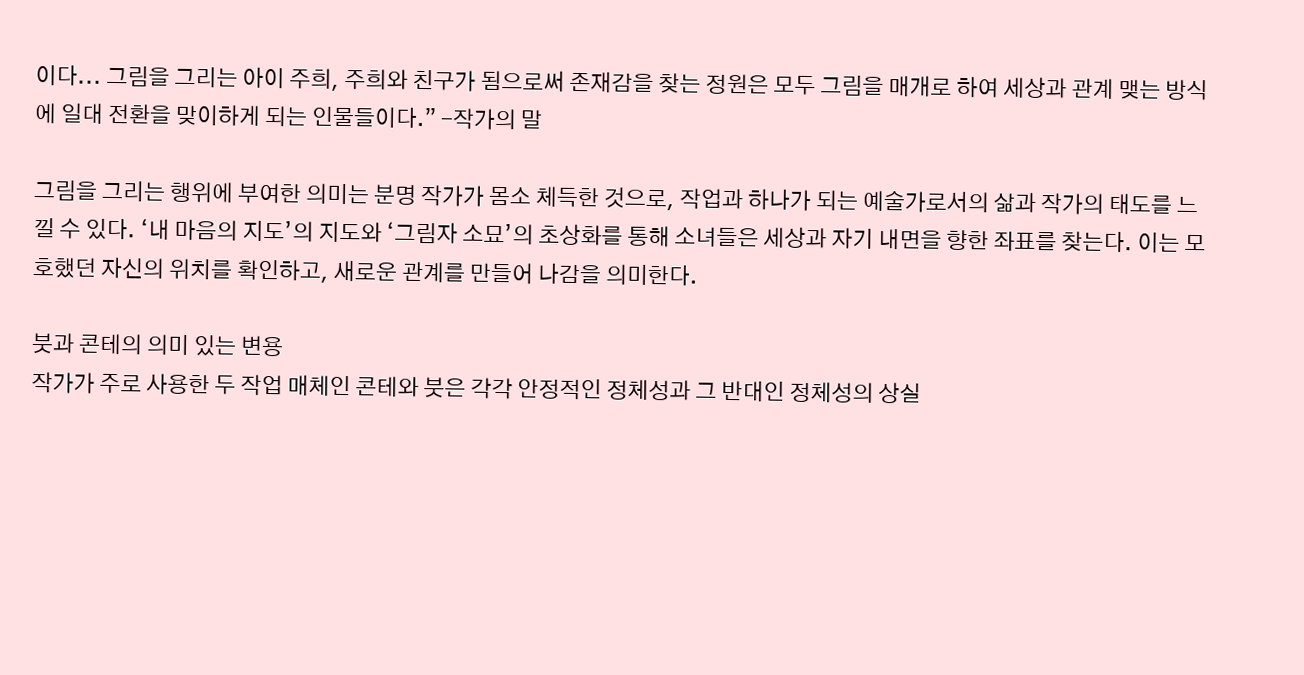이다... 그림을 그리는 아이 주희, 주희와 친구가 됨으로써 존재감을 찾는 정원은 모두 그림을 매개로 하여 세상과 관계 맺는 방식에 일대 전환을 맞이하게 되는 인물들이다.” -작가의 말

그림을 그리는 행위에 부여한 의미는 분명 작가가 몸소 체득한 것으로, 작업과 하나가 되는 예술가로서의 삶과 작가의 태도를 느낄 수 있다. ‘내 마음의 지도’의 지도와 ‘그림자 소묘’의 초상화를 통해 소녀들은 세상과 자기 내면을 향한 좌표를 찾는다. 이는 모호했던 자신의 위치를 확인하고, 새로운 관계를 만들어 나감을 의미한다.

붓과 콘테의 의미 있는 변용
작가가 주로 사용한 두 작업 매체인 콘테와 붓은 각각 안정적인 정체성과 그 반대인 정체성의 상실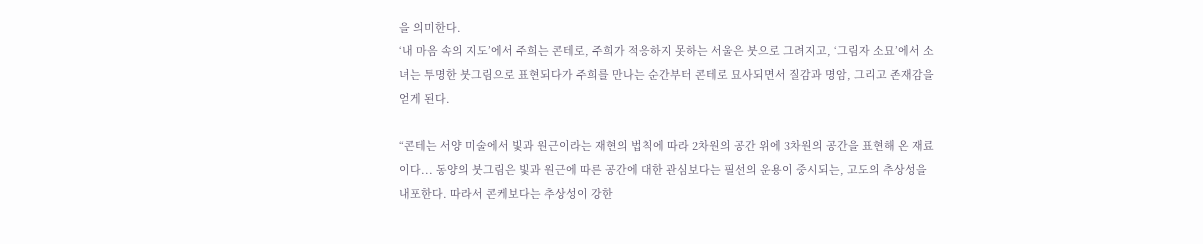을 의미한다.
‘내 마음 속의 지도’에서 주희는 콘테로, 주희가 적응하지 못하는 서울은 붓으로 그려지고, ‘그림자 소묘’에서 소녀는 투명한 붓그림으로 표현되다가 주희를 만나는 순간부터 콘테로 묘사되면서 질감과 명암, 그리고 존재감을 얻게 된다.

“콘테는 서양 미술에서 빛과 원근이라는 재현의 법칙에 따라 2차원의 공간 위에 3차원의 공간을 표현해 온 재료이다... 동양의 붓그림은 빛과 원근에 따른 공간에 대한 관심보다는 필선의 운용이 중시되는, 고도의 추상성을 내포한다. 따라서 콘케보다는 추상성이 강한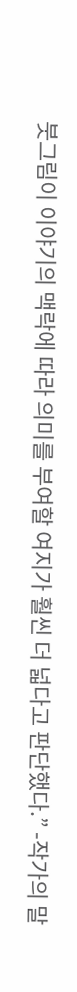붓그림이 이야기의 맥락에 따라 의미를 부여할 여지가 훨씬 더 넓다고 판단했다.” -작가의 말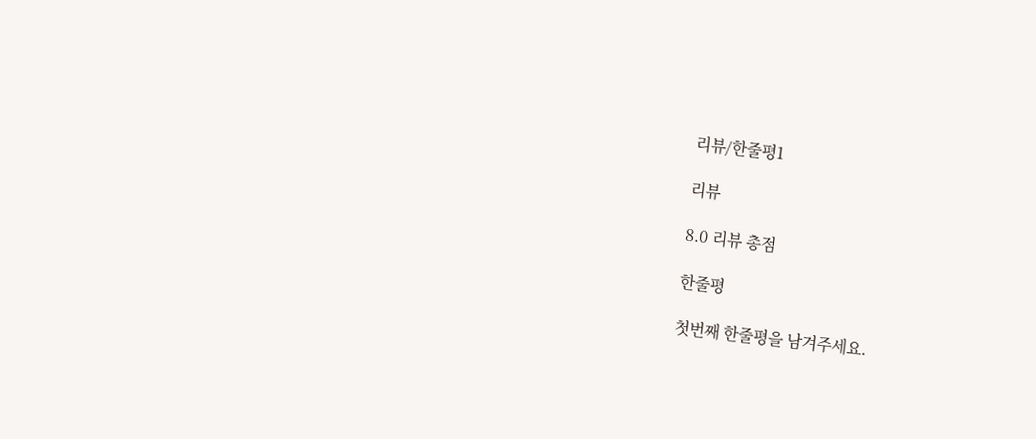리뷰/한줄평1

리뷰

8.0 리뷰 총점

한줄평

첫번째 한줄평을 남겨주세요.